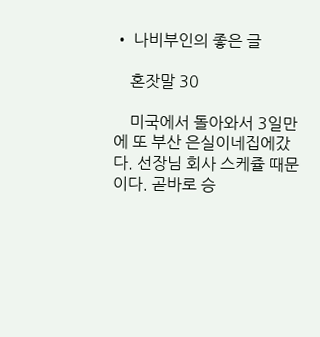• 나비부인의 좋은 글

    혼잣말 30

    미국에서 돌아와서 3일만에 또 부산 은실이네집에갔다. 선장님 회사 스케쥴 때문이다. 곧바로 승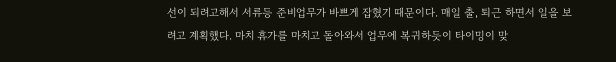선이 되려고해서 서류등 준비업무가 바쁘게 잡혔기 때문이다. 매일 출, 퇴근 하면서 일을 보려고 계획했다. 마치 휴가를 마치고 돌아와서 업무에 복귀하듯이 타이밍이 맞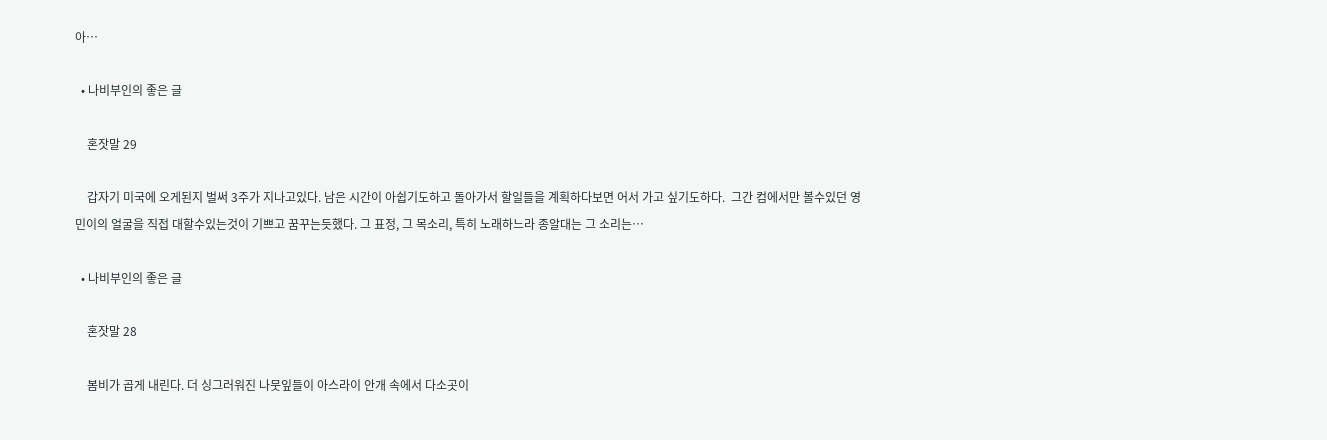아…

  • 나비부인의 좋은 글

    혼잣말 29

    갑자기 미국에 오게된지 벌써 3주가 지나고있다. 남은 시간이 아쉽기도하고 돌아가서 할일들을 계획하다보면 어서 가고 싶기도하다.  그간 컴에서만 볼수있던 영민이의 얼굴을 직접 대할수있는것이 기쁘고 꿈꾸는듯했다. 그 표정, 그 목소리, 특히 노래하느라 종알대는 그 소리는…

  • 나비부인의 좋은 글

    혼잣말 28

    봄비가 곱게 내린다. 더 싱그러워진 나뭇잎들이 아스라이 안개 속에서 다소곳이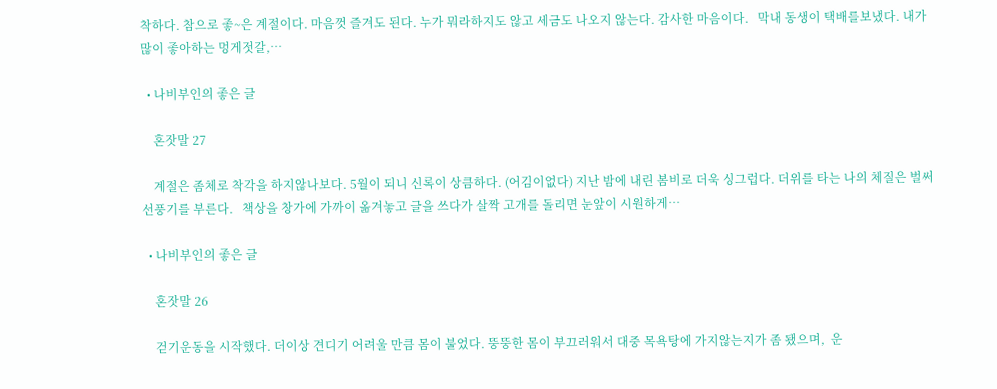착하다. 참으로 좋~은 계절이다. 마음껏 즐겨도 된다. 누가 뭐라하지도 않고 세금도 나오지 않는다. 감사한 마음이다.   막내 동생이 택배를보냈다. 내가 많이 좋아하는 멍게젓갈,…

  • 나비부인의 좋은 글

    혼잣말 27

    계절은 좀체로 착각을 하지않나보다. 5월이 되니 신록이 상큼하다. (어김이없다) 지난 밤에 내린 봄비로 더욱 싱그럽다. 더위를 타는 나의 체질은 벌써 선풍기를 부른다.   책상을 창가에 가까이 옮겨놓고 글을 쓰다가 살짝 고개를 돌리면 눈앞이 시원하게…

  • 나비부인의 좋은 글

    혼잣말 26

    걷기운동을 시작했다. 더이상 견디기 어려울 만큼 몸이 불었다. 뚱뚱한 몸이 부끄러워서 대중 목욕탕에 가지않는지가 좀 됐으며,  운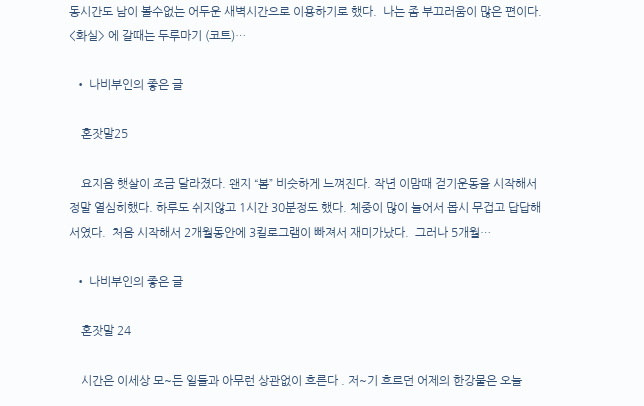동시간도 남이 볼수없는 어두운 새벽시간으로 이용하기로 했다.  나는 좀 부끄러움이 많은 편이다. <화실> 에 갈때는 두루마기 (코트)…

  • 나비부인의 좋은 글

    혼잣말25

    요지음 햇살이 조금 달라졌다. 왠지 “봄” 비슷하게 느껴진다. 작년 이맘때 걷기운동을 시작해서 정말 열심히했다. 하루도 쉬지않고 1시간 30분정도 했다. 체중이 많이 늘어서 몹시 무겁고 답답해서였다.  처음 시작해서 2개월동안에 3킬로그램이 빠져서 재미가났다.  그러나 5개월…

  • 나비부인의 좋은 글

    혼잣말 24

    시간은 이세상 모~든 일들과 아무런 상관없이 흐른다 . 저~기 흐르던 어제의 한강물은 오늘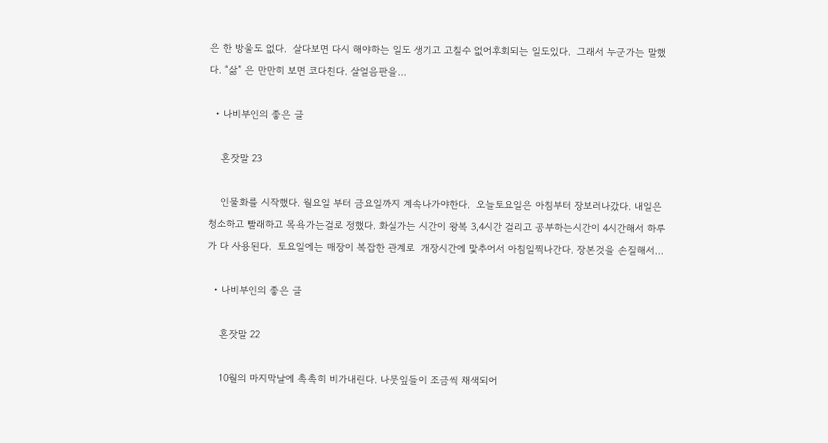은 한 방울도 없다.  살다보면 다시 해야하는 일도 생기고 고칠수 없어후회되는 일도있다.  그래서 누군가는 말했다. “삶” 은 만만히 보면 코다친다. 살얼음판을…

  • 나비부인의 좋은 글

    혼잣말 23

    인물화를 시작했다. 월요일 부터 금요일까지 계속나가야한다.  오늘토요일은 아침부터 장보러나갔다. 내일은 청소하고 빨래하고 목욕가는걸로 정했다. 화실가는 시간이 왕복 3,4시간 걸리고 공부하는시간이 4시간해서 하루가 다 사용된다.  토요일에는 매장이 복잡한 관계로  개장시간에 맟추어서 아침일찍나간다. 장본것을 손질해서…

  • 나비부인의 좋은 글

    혼잣말 22

    10월의 마지막날에 촉촉히 비가내린다. 나뭇잎들이 조금씩 채색되어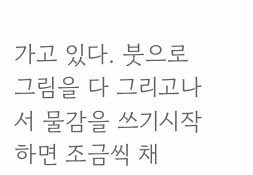가고 있다. 붓으로 그림을 다 그리고나서 물감을 쓰기시작하면 조금씩 채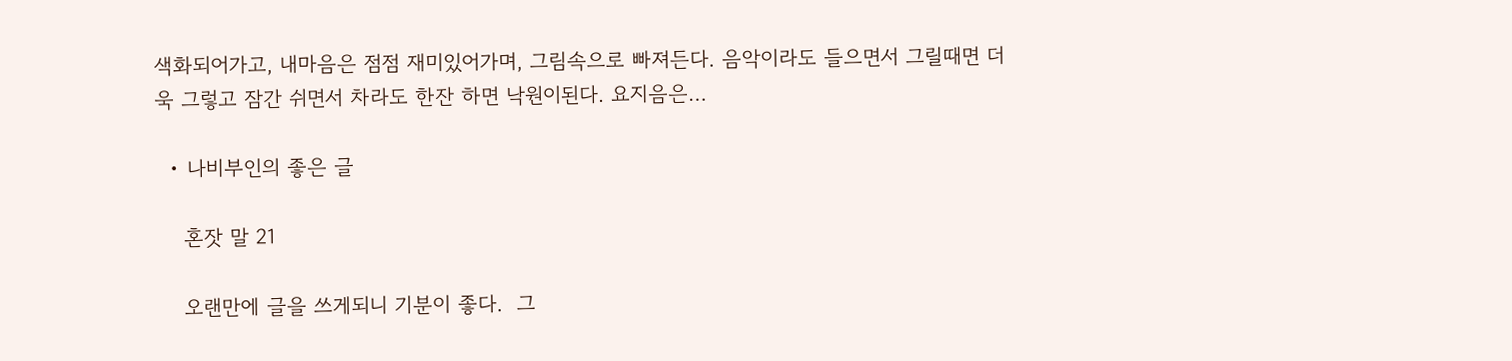색화되어가고, 내마음은 점점 재미있어가며, 그림속으로 빠져든다. 음악이라도 들으면서 그릴때면 더욱 그렇고 잠간 쉬면서 차라도 한잔 하면 낙원이된다. 요지음은…

  • 나비부인의 좋은 글

    혼잣 말 21

    오랜만에 글을 쓰게되니 기분이 좋다.  그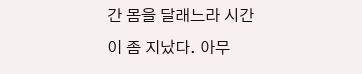간 몸을 달래느라 시간이 좀 지났다. 아무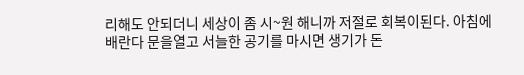리해도 안되더니 세상이 좀 시~원 해니까 저절로 회복이된다. 아침에 배란다 문을열고 서늘한 공기를 마시면 생기가 돈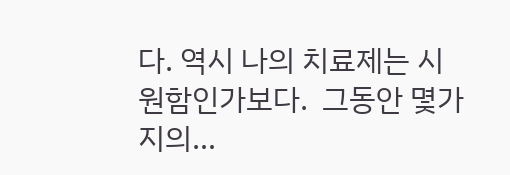다. 역시 나의 치료제는 시원함인가보다.  그동안 몇가지의…